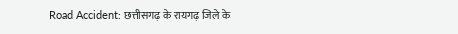Road Accident: छत्तीसगढ़ के रायगढ़ जिले के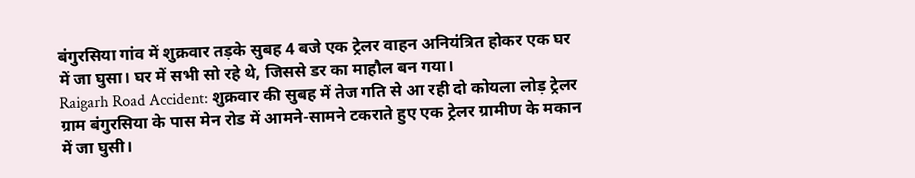बंगुरसिया गांव में शुक्रवार तड़के सुबह 4 बजे एक ट्रेलर वाहन अनियंत्रित होकर एक घर में जा घुसा। घर में सभी सो रहे थे, जिससे डर का माहौल बन गया।
Raigarh Road Accident: शुक्रवार की सुबह में तेज गति से आ रही दो कोयला लोड़ ट्रेलर ग्राम बंगुरसिया के पास मेन रोड में आमने-सामने टकराते हुए एक ट्रेलर ग्रामीण के मकान में जा घुसी।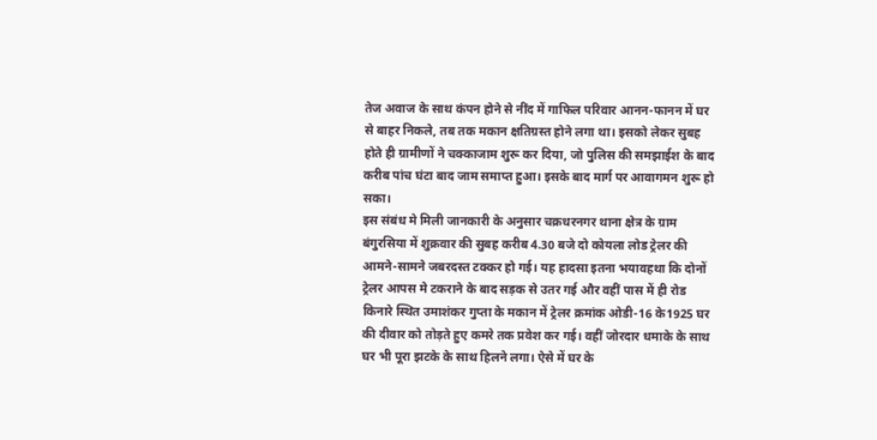तेज अवाज के साथ कंपन होने से नींद में गाफिल परिवार आनन-फानन में घर से बाहर निकले, तब तक मकान क्षतिग्रस्त होने लगा था। इसको लेकर सुबह होते ही ग्रामीणों ने चक्काजाम शुरू कर दिया, जो पुलिस की समझाईश के बाद करीब पांच घंटा बाद जाम समाप्त हुआ। इसके बाद मार्ग पर आवागमन शुरू हो सका।
इस संबंध मे मिली जानकारी के अनुसार चक्रधरनगर थाना क्षेत्र के ग्राम बंगुरसिया में शुक्रवार की सुबह करीब 4.30 बजे दो कोयला लोड ट्रेलर की आमने-सामने जबरदस्त टक्कर हो गई। यह हादसा इतना भयावहथा कि दोनों ट्रेलर आपस मे टकराने के बाद सड़क से उतर गई और वहीं पास में ही रोड किनारे स्थित उमाशंकर गुप्ता के मकान में ट्रेलर क्रमांक ओडी-16 के1925 घर की दीवार को तोड़ते हुए कमरे तक प्रवेश कर गई। वहीं जोरदार धमाके के साथ घर भी पूरा झटके के साथ हिलने लगा। ऐसे में घर के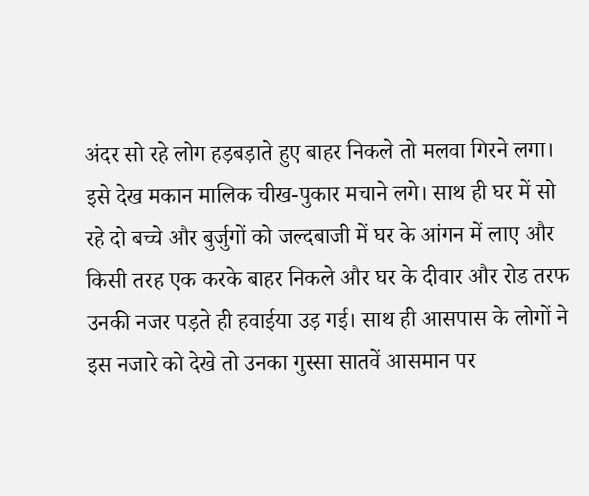अंदर सो रहे लोग हड़बड़ाते हुए बाहर निकले तो मलवा गिरने लगा।
इसे देख मकान मालिक चीख-पुकार मचाने लगे। साथ ही घर में सो रहे दो बच्चे और बुर्जुगों को जल्दबाजी में घर के आंगन में लाए और किसी तरह एक करके बाहर निकले और घर के दीवार और रोड तरफ उनकी नजर पड़ते ही हवाईया उड़ गई। साथ ही आसपास के लोगों ने इस नजारे को देखे तो उनका गुस्सा सातवें आसमान पर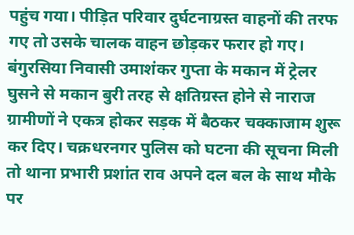पहुंच गया। पीड़ित परिवार दुर्घटनाग्रस्त वाहनों की तरफ गए तो उसके चालक वाहन छोड़कर फरार हो गए।
बंगुरसिया निवासी उमाशंकर गुप्ता के मकान में ट्रेलर घुसने से मकान बुरी तरह से क्षतिग्रस्त होने से नाराज ग्रामीणों ने एकत्र होकर सड़क में बैठकर चक्काजाम शुरू कर दिए। चक्रधरनगर पुलिस को घटना की सूचना मिली तो थाना प्रभारी प्रशांत राव अपने दल बल के साथ मौके पर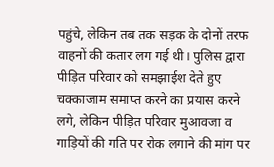पहुंचे, लेकिन तब तक सड़क के दोनों तरफ वाहनों की कतार लग गई थी। पुलिस द्वारा पीड़ित परिवार को समझाईश देते हुए चक्काजाम समाप्त करने का प्रयास करने लगे, लेकिन पीड़ित परिवार मुआवजा व गाड़ियों की गति पर रोक लगाने की मांग पर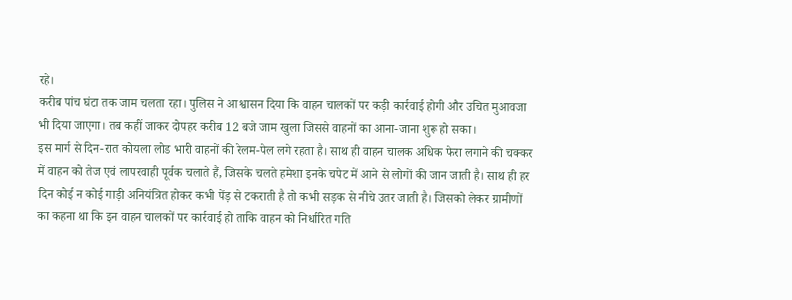रहे।
करीब पांच घंटा तक जाम चलता रहा। पुलिस ने आश्वासन दिया कि वाहन चालकों पर कड़ी कार्रवाई होगी और उचित मुआवजा भी दिया जाएगा। तब कहीं जाकर दोपहर करीब 12 बजे जाम खुला जिससे वाहनों का आना-जाना शुरू हो सका।
इस मार्ग से दिन-रात कोयला लोड भारी वाहनों की रेलम-पेल लगे रहता है। साथ ही वाहन चालक अधिक फेरा लगाने की चक्कर में वाहन को तेज एवं लापरवाही पूर्वक चलाते हैं, जिसके चलते हमेशा इनके चपेट में आने से लोगों की जान जाती है। साथ ही हर दिन कोई न कोई गाड़ी अनियंत्रित होकर कभी पेंड़ से टकराती है तो कभी सड़क से नीचे उतर जाती है। जिसको लेकर ग्रामीणों का कहना था कि इन वाहन चालकों पर कार्रवाई हो ताकि वाहन को निर्धारित गति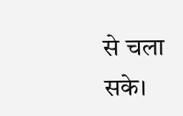से चला सके।